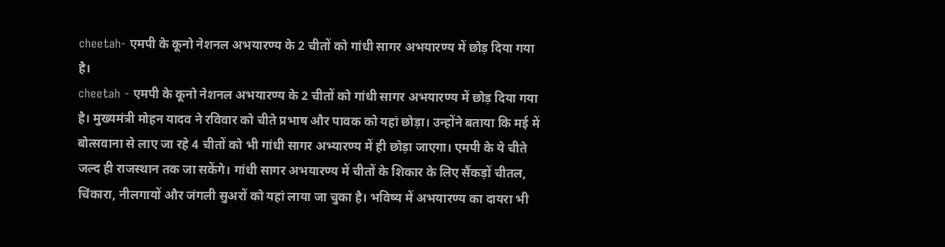cheetah- एमपी के कूनो नेशनल अभयारण्य के 2 चीतों को गांधी सागर अभयारण्य में छोड़ दिया गया है।
cheetah - एमपी के कूनो नेशनल अभयारण्य के 2 चीतों को गांधी सागर अभयारण्य में छोड़ दिया गया है। मुख्यमंत्री मोहन यादव ने रविवार को चीते प्रभाष और पावक को यहां छोड़ा। उन्होंने बताया कि मई में बोत्सवाना से लाए जा रहे 4 चीतों को भी गांधी सागर अभ्यारण्य में ही छोड़ा जाएगा। एमपी के ये चीते जल्द ही राजस्थान तक जा सकेंगे। गांधी सागर अभयारण्य में चीतों के शिकार के लिए सैंकड़ों चीतल, चिंकारा, नीलगायों और जंगली सुअरों को यहां लाया जा चुका है। भविष्य में अभयारण्य का दायरा भी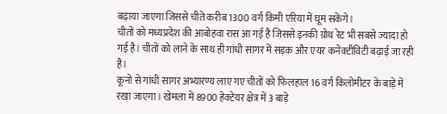बढ़ाया जाएगा जिससे चीते करीब 1300 वर्ग किमी एरिया में घूम सकेंगे।
चीतों को मध्यप्रदेश की आबोहवा रास आ गई है जिससे इनकी ग्रोथ रेट भी सबसे ज्यादा हो गई है। चीतों को लाने के साथ ही गांधी सागर में सड़क और एयर कनेक्टीविटी बढ़ाई जा रही है।
कूनो से गांधी सागर अभ्यारण्य लाए गए चीतों को फिलहाल 16 वर्ग किलोमीटर के बाड़े में रखा जाएगा। खेमला में 8900 हेक्टेयर क्षेत्र में 3 बाड़े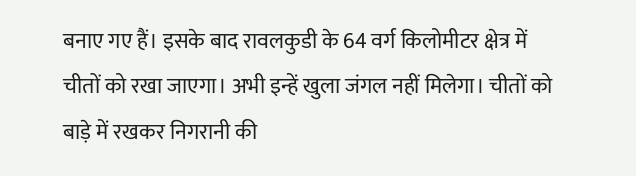बनाए गए हैं। इसके बाद रावलकुडी के 64 वर्ग किलोमीटर क्षेत्र में चीतों को रखा जाएगा। अभी इन्हें खुला जंगल नहीं मिलेगा। चीतों को बाड़े में रखकर निगरानी की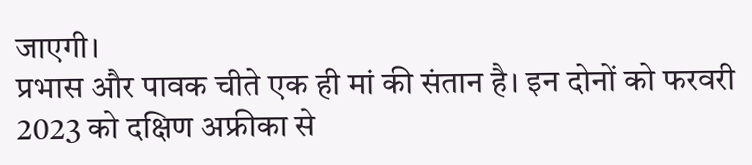जाएगी।
प्रभास और पावक चीते एक ही मां की संतान है। इन दोनों को फरवरी 2023 को दक्षिण अफ्रीका से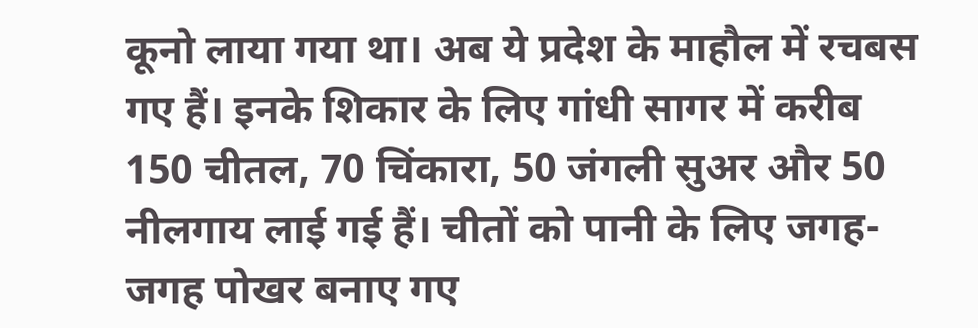कूनो लाया गया था। अब ये प्रदेश के माहौल में रचबस गए हैं। इनके शिकार के लिए गांधी सागर में करीब 150 चीतल, 70 चिंकारा, 50 जंगली सुअर और 50 नीलगाय लाई गई हैं। चीतों को पानी के लिए जगह-जगह पोखर बनाए गए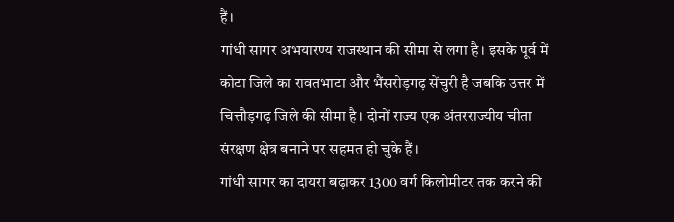हैं।
गांधी सागर अभयारण्य राजस्थान की सीमा से लगा है। इसके पूर्व में कोटा जिले का रावतभाटा और भैंसरोड़गढ़ सेंचुरी है जबकि उत्तर में चित्तौड़गढ़ जिले की सीमा है। दोनों राज्य एक अंतरराज्यीय चीता संरक्षण क्षेत्र बनाने पर सहमत हो चुके हैं।
गांधी सागर का दायरा बढ़ाकर 1300 वर्ग किलोमीटर तक करने की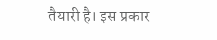तैयारी है। इस प्रकार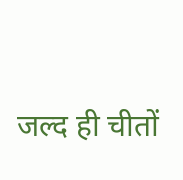जल्द ही चीतों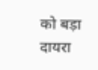को बड़ा दायरा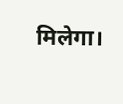मिलेगा।